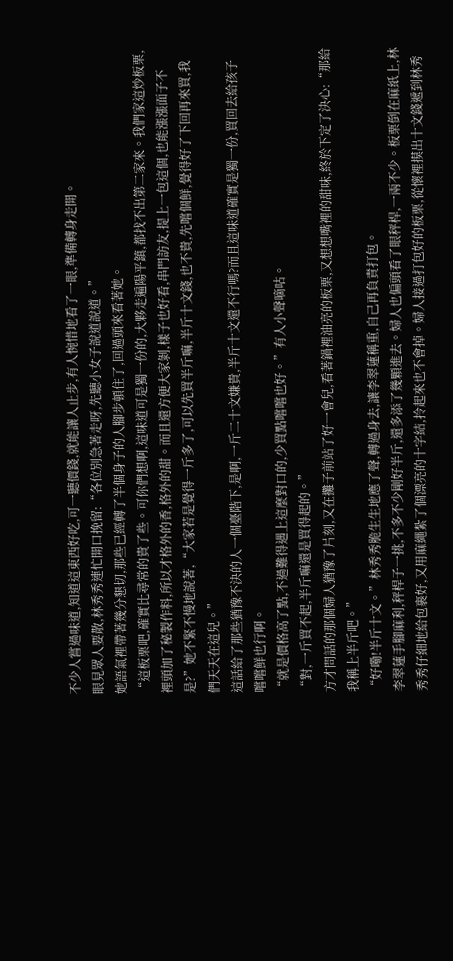不少人嘗過味道,知道這東西好吃,可一聽價錢,就能讓人止步,有人惋惜地看了一眼,準備轉身走開。
眼見眾人要散,林秀秀連忙開口挽留:“各位別急著走呀,先聽小女子說道說道。”
她語氣裡帶著幾分懇切,那些已經轉了半個身子的人腳步頓住了,回過頭來看著她。
“這板栗吧,確實比尋常的貴了些。可你們想啊,這味道可是獨一份的,大夥走遍陽平鎮,都找不出第二家來。我們家這炒板栗,裡頭加了秘製作料,所以才格外的香,格外的甜。而且還方便大家剝,樣子也好看,串門訪友,提上一包這個,也能漲漲面子不是?”她不緊不慢地說著,“大家若是覺得一斤多了,可以先買半斤嘛,半斤十文錢,也不貴,先嚐個鮮,覺得好了下回再來買,我們天天在這兒。”
這話給了那些猶豫不決的人一個臺階下,是啊,一斤二十文嫌貴,半斤十文還不行嗎?而且這味道確實是獨一份,買回去給孩子嚐嚐鮮也行啊。
“就是價格高了點,不過難得遇上這麼對口的,少買點嚐嚐也好。”有人小聲嘀咕。
“對,一斤買不起,半斤嘛還是買得起的。”
方才問話的那個婦人猶豫了片刻,又在攤子前站了好一會兒,看著鍋裡油亮的板栗,又想想嘴裡的甜味,終於下定了決心:“那給我稱上半斤吧。”
“好嘞!半斤十文。”林秀秀脆生生地應了聲,轉過身去,讓李翠蓮稱重,自己再負責打包。
李翠蓮手腳麻利,秤桿子一挑,不多不少剛好半斤,還多添了幾顆進去。婦人也偏頭看了眼秤桿,一兩不少。板栗倒在麻紙上,林秀秀仔細地給包裹好,又用麻繩紮了個漂亮的十字結,拎起來也不會掉。婦人接過打包好的板栗,從懷裡摸出十文錢遞到林秀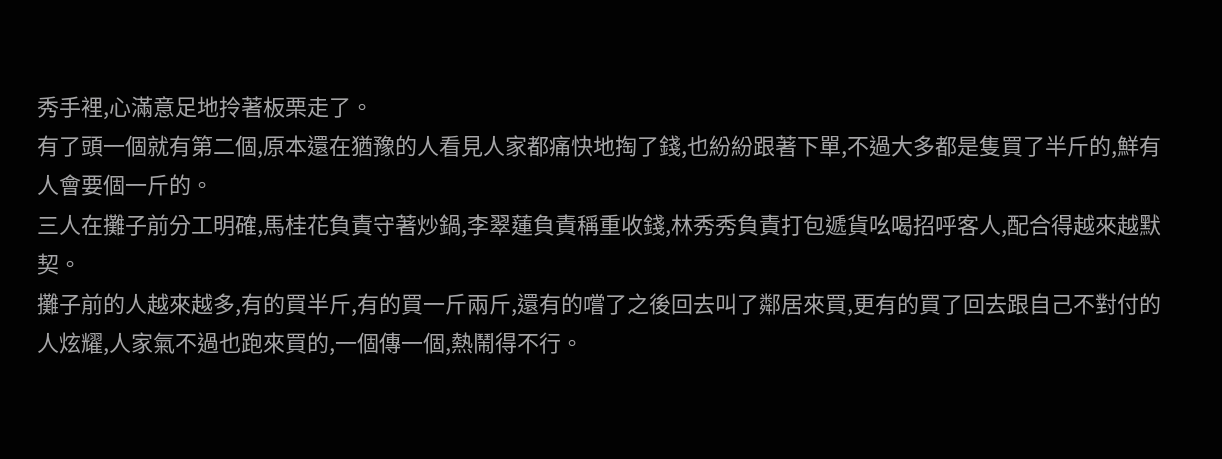秀手裡,心滿意足地拎著板栗走了。
有了頭一個就有第二個,原本還在猶豫的人看見人家都痛快地掏了錢,也紛紛跟著下單,不過大多都是隻買了半斤的,鮮有人會要個一斤的。
三人在攤子前分工明確,馬桂花負責守著炒鍋,李翠蓮負責稱重收錢,林秀秀負責打包遞貨吆喝招呼客人,配合得越來越默契。
攤子前的人越來越多,有的買半斤,有的買一斤兩斤,還有的嚐了之後回去叫了鄰居來買,更有的買了回去跟自己不對付的人炫耀,人家氣不過也跑來買的,一個傳一個,熱鬧得不行。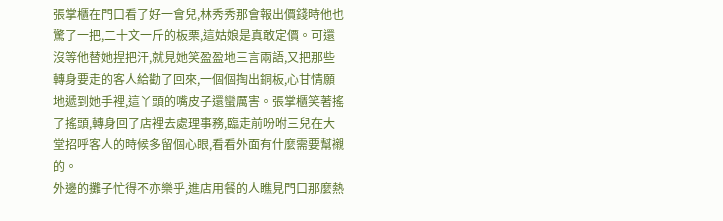張掌櫃在門口看了好一會兒,林秀秀那會報出價錢時他也驚了一把,二十文一斤的板栗,這姑娘是真敢定價。可還沒等他替她捏把汗,就見她笑盈盈地三言兩語,又把那些轉身要走的客人給勸了回來,一個個掏出銅板,心甘情願地遞到她手裡,這丫頭的嘴皮子還蠻厲害。張掌櫃笑著搖了搖頭,轉身回了店裡去處理事務,臨走前吩咐三兒在大堂招呼客人的時候多留個心眼,看看外面有什麼需要幫襯的。
外邊的攤子忙得不亦樂乎,進店用餐的人瞧見門口那麼熱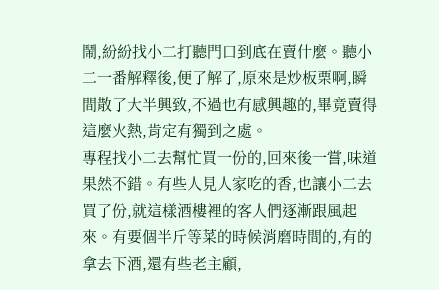鬧,紛紛找小二打聽門口到底在賣什麼。聽小二一番解釋後,便了解了,原來是炒板栗啊,瞬間散了大半興致,不過也有感興趣的,畢竟賣得這麼火熱,肯定有獨到之處。
專程找小二去幫忙買一份的,回來後一嘗,味道果然不錯。有些人見人家吃的香,也讓小二去買了份,就這樣酒樓裡的客人們逐漸跟風起來。有要個半斤等菜的時候消磨時間的,有的拿去下酒,還有些老主顧,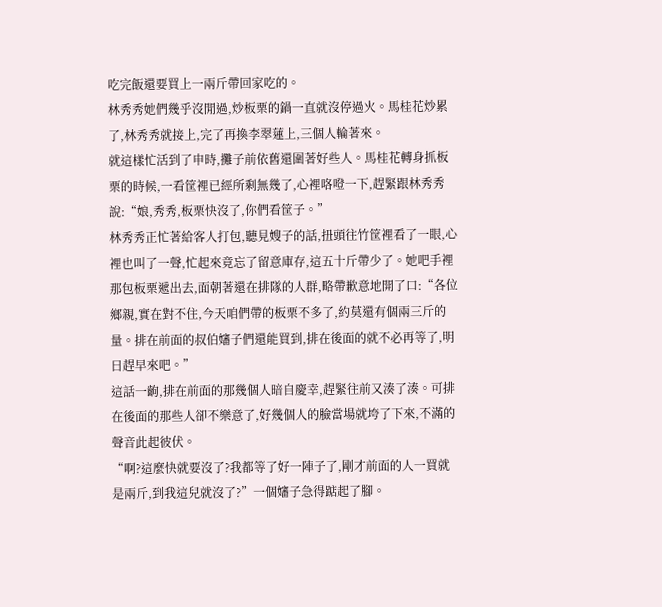吃完飯還要買上一兩斤帶回家吃的。
林秀秀她們幾乎沒閒過,炒板栗的鍋一直就沒停過火。馬桂花炒累了,林秀秀就接上,完了再換李翠蓮上,三個人輪著來。
就這樣忙活到了申時,攤子前依舊還圍著好些人。馬桂花轉身抓板栗的時候,一看筐裡已經所剩無幾了,心裡咯噔一下,趕緊跟林秀秀說:“娘,秀秀,板栗快沒了,你們看筐子。”
林秀秀正忙著給客人打包,聽見嫂子的話,扭頭往竹筐裡看了一眼,心裡也叫了一聲,忙起來竟忘了留意庫存,這五十斤帶少了。她吧手裡那包板栗遞出去,面朝著還在排隊的人群,略帶歉意地開了口:“各位鄉親,實在對不住,今天咱們帶的板栗不多了,約莫還有個兩三斤的量。排在前面的叔伯嬸子們還能買到,排在後面的就不必再等了,明日趕早來吧。”
這話一齣,排在前面的那幾個人暗自慶幸,趕緊往前又湊了湊。可排在後面的那些人卻不樂意了,好幾個人的臉當場就垮了下來,不滿的聲音此起彼伏。
“啊?這麼快就要沒了?我都等了好一陣子了,剛才前面的人一買就是兩斤,到我這兒就沒了?”一個嬸子急得踮起了腳。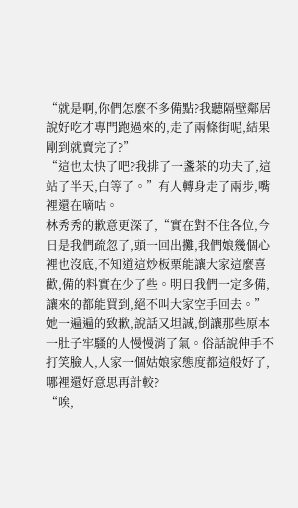“就是啊,你們怎麼不多備點?我聽隔壁鄰居說好吃才專門跑過來的,走了兩條街呢,結果剛到就賣完了?”
“這也太快了吧?我排了一盞茶的功夫了,這站了半天,白等了。”有人轉身走了兩步,嘴裡還在嘀咕。
林秀秀的歉意更深了,“實在對不住各位,今日是我們疏忽了,頭一回出攤,我們娘幾個心裡也沒底,不知道這炒板栗能讓大家這麼喜歡,備的料實在少了些。明日我們一定多備,讓來的都能買到,絕不叫大家空手回去。”
她一遍遍的致歉,說話又坦誠,倒讓那些原本一肚子牢騷的人慢慢消了氣。俗話說伸手不打笑臉人,人家一個姑娘家態度都這般好了,哪裡還好意思再計較?
“唉,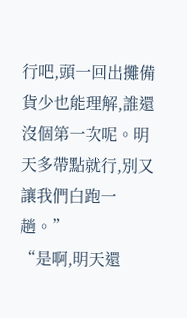行吧,頭一回出攤備貨少也能理解,誰還沒個第一次呢。明天多帶點就行,別又讓我們白跑一趟。”
“是啊,明天還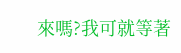來嗎?我可就等著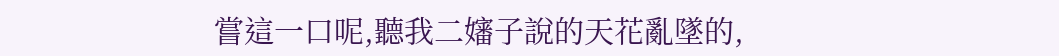嘗這一口呢,聽我二嬸子說的天花亂墜的,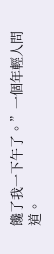饞了我一下午了。”一個年輕人問道。